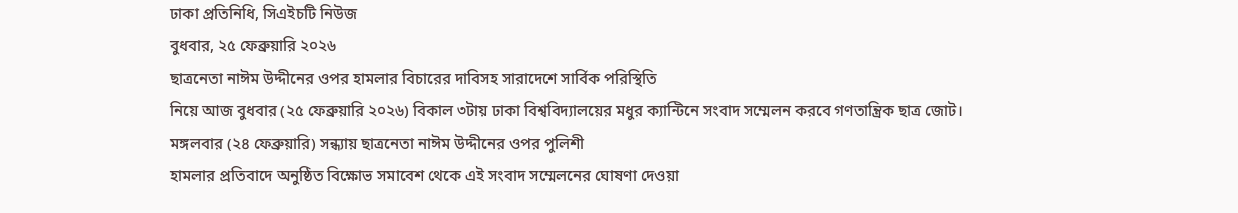ঢাকা প্রতিনিধি, সিএইচটি নিউজ
বুধবার, ২৫ ফেব্রুয়ারি ২০২৬
ছাত্রনেতা নাঈম উদ্দীনের ওপর হামলার বিচারের দাবিসহ সারাদেশে সার্বিক পরিস্থিতি
নিয়ে আজ বুধবার (২৫ ফেব্রুয়ারি ২০২৬) বিকাল ৩টায় ঢাকা বিশ্ববিদ্যালয়ের মধুর ক্যান্টিনে সংবাদ সম্মেলন করবে গণতান্ত্রিক ছাত্র জোট।
মঙ্গলবার (২৪ ফেব্রুয়ারি) সন্ধ্যায় ছাত্রনেতা নাঈম উদ্দীনের ওপর পুলিশী
হামলার প্রতিবাদে অনুষ্ঠিত বিক্ষোভ সমাবেশ থেকে এই সংবাদ সম্মেলনের ঘোষণা দেওয়া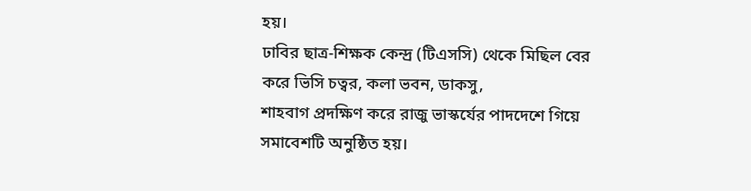হয়।
ঢাবির ছাত্র-শিক্ষক কেন্দ্র (টিএসসি) থেকে মিছিল বের করে ভিসি চত্বর, কলা ভবন, ডাকসু,
শাহবাগ প্রদক্ষিণ করে রাজু ভাস্কর্যের পাদদেশে গিয়ে সমাবেশটি অনুষ্ঠিত হয়।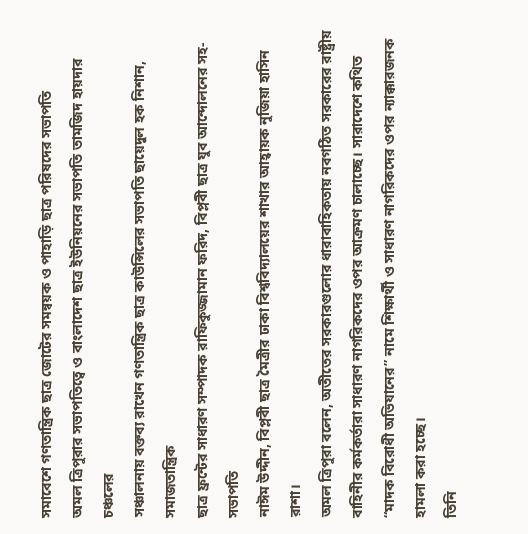সমাবেশে গণতান্ত্রিক ছাত্র জোটের সমন্বয়ক ও পাহাড়ি ছাত্র পরিষদের সভাপতি
অমল ত্রিপুরার সভাপতিত্বে ও বাংলাদেশ ছাত্র ইউনিয়নের সভাপতি তামজিদ হায়দার চঞ্চলের
সঞ্চালনায় বক্তব্য রাখেন গণতান্ত্রিক ছাত্র কাউন্সিলের সভাপতি ছায়েদুল হক নিশান, সমাজতান্ত্রিক
ছাত্র ফ্রন্টের সাধারণ সম্পাদক রাফিকুজ্জামান ফরিদ, বিপ্লবী ছাত্র যুব আন্দোলনের সহ-সভাপতি
নাঈম উদ্দীন, বিপ্লবী ছাত্র মৈত্রীর ঢাকা বিশ্ববিদ্যালয়ের শাখার আহ্বায়ক নুজিয়া হাসিন
রাশা।
অমল ত্রিপুরা বলেন, অতীতের সরকারগুলোর ধারাবাহিকতায় নবগঠিত সরকারের রাষ্ট্রীয় বাহিনীর কর্মকর্তারা সাধারণ নাগরিকদের ওপর আক্রমণ চালাচ্ছে। সারাদেশে কথিত “মাদক বিরোধী অভিযানের” নামে শিক্ষার্থী ও সাধারণ নাগরিকদের ওপর ন্যাক্কারজনক হামলা করা হচ্ছে।
তিনি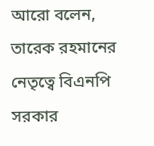আরো বলেন, তারেক রহমানের নেতৃত্বে বিএনপি সরকার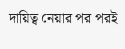দায়িত্ব নেয়ার পর পরই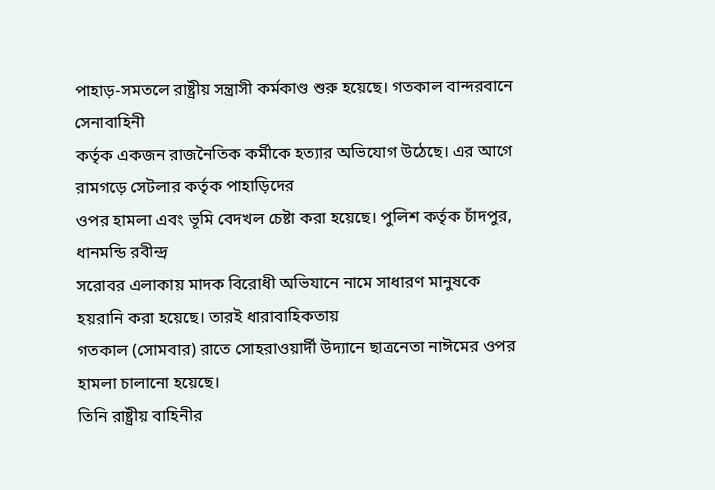পাহাড়-সমতলে রাষ্ট্রীয় সন্ত্রাসী কর্মকাণ্ড শুরু হয়েছে। গতকাল বান্দরবানে সেনাবাহিনী
কর্তৃক একজন রাজনৈতিক কর্মীকে হত্যার অভিযোগ উঠেছে। এর আগে রামগড়ে সেটলার কর্তৃক পাহাড়িদের
ওপর হামলা এবং ভূমি বেদখল চেষ্টা করা হয়েছে। পুলিশ কর্তৃক চাঁদপুর, ধানমন্ডি রবীন্দ্র
সরোবর এলাকায় মাদক বিরোধী অভিযানে নামে সাধারণ মানুষকে হয়রানি করা হয়েছে। তারই ধারাবাহিকতায়
গতকাল (সোমবার) রাতে সোহরাওয়ার্দী উদ্যানে ছাত্রনেতা নাঈমের ওপর হামলা চালানো হয়েছে।
তিনি রাষ্ট্রীয় বাহিনীর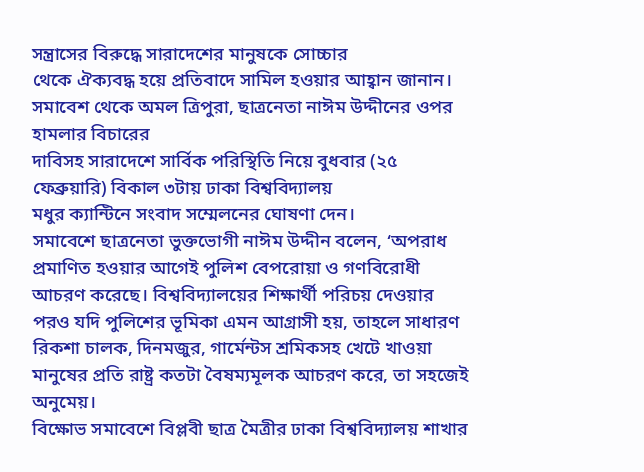সন্ত্রাসের বিরুদ্ধে সারাদেশের মানুষকে সোচ্চার
থেকে ঐক্যবদ্ধ হয়ে প্রতিবাদে সামিল হওয়ার আহ্বান জানান।
সমাবেশ থেকে অমল ত্রিপুরা, ছাত্রনেতা নাঈম উদ্দীনের ওপর হামলার বিচারের
দাবিসহ সারাদেশে সার্বিক পরিস্থিতি নিয়ে বুধবার (২৫ ফেব্রুয়ারি) বিকাল ৩টায় ঢাকা বিশ্ববিদ্যালয়
মধুর ক্যান্টিনে সংবাদ সম্মেলনের ঘোষণা দেন।
সমাবেশে ছাত্রনেতা ভুক্তভোগী নাঈম উদ্দীন বলেন, ‘অপরাধ প্রমাণিত হওয়ার আগেই পুলিশ বেপরোয়া ও গণবিরোধী আচরণ করেছে। বিশ্ববিদ্যালয়ের শিক্ষার্থী পরিচয় দেওয়ার পরও যদি পুলিশের ভূমিকা এমন আগ্রাসী হয়, তাহলে সাধারণ রিকশা চালক, দিনমজুর, গার্মেন্টস শ্রমিকসহ খেটে খাওয়া মানুষের প্রতি রাষ্ট্র কতটা বৈষম্যমূলক আচরণ করে, তা সহজেই অনুমেয়।
বিক্ষোভ সমাবেশে বিপ্লবী ছাত্র মৈত্রীর ঢাকা বিশ্ববিদ্যালয় শাখার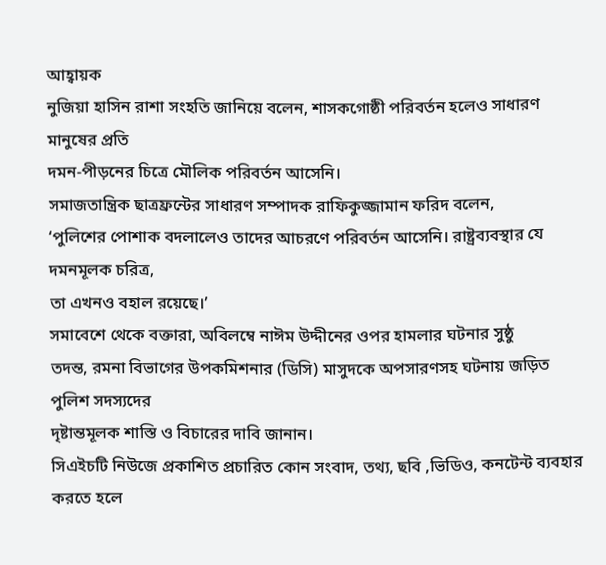আহ্বায়ক
নুজিয়া হাসিন রাশা সংহতি জানিয়ে বলেন, শাসকগোষ্ঠী পরিবর্তন হলেও সাধারণ মানুষের প্রতি
দমন-পীড়নের চিত্রে মৌলিক পরিবর্তন আসেনি।
সমাজতান্ত্রিক ছাত্রফ্রন্টের সাধারণ সম্পাদক রাফিকুজ্জামান ফরিদ বলেন,
‘পুলিশের পোশাক বদলালেও তাদের আচরণে পরিবর্তন আসেনি। রাষ্ট্রব্যবস্থার যে দমনমূলক চরিত্র,
তা এখনও বহাল রয়েছে।’
সমাবেশে থেকে বক্তারা, অবিলম্বে নাঈম উদ্দীনের ওপর হামলার ঘটনার সুষ্ঠু
তদন্ত, রমনা বিভাগের উপকমিশনার (ডিসি) মাসুদকে অপসারণসহ ঘটনায় জড়িত পুলিশ সদস্যদের
দৃষ্টান্তমূলক শাস্তি ও বিচারের দাবি জানান।
সিএইচটি নিউজে প্রকাশিত প্রচারিত কোন সংবাদ, তথ্য, ছবি ,ভিডিও, কনটেন্ট ব্যবহার করতে হলে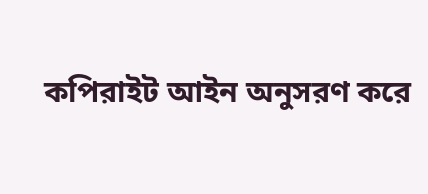কপিরাইট আইন অনুসরণ করে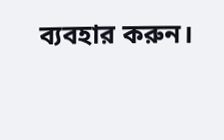ব্যবহার করুন।